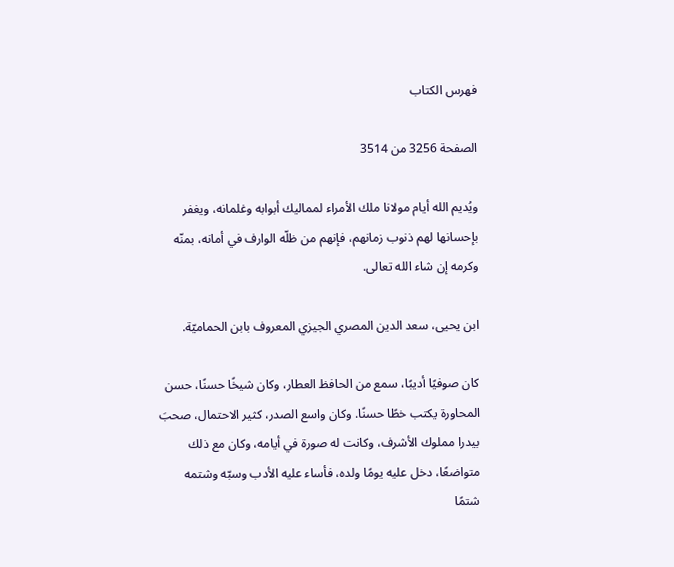فهرس الكتاب

الصفحة 3256 من 3514

ويُديم الله أيام مولانا ملك الأمراء لمماليك أبوابه وغلمانه، ويغفر بإحسانها لهم ذنوب زمانهم، فإنهم من ظلّه الوارف في أمانه، بمنّه وكرمه إن شاء الله تعالى.

ابن يحيى، سعد الدين المصري الجيزي المعروف بابن الحماميّة.

كان صوفيًا أديبًا، سمع من الحافظ العطار، وكان شيخًا حسنًا، حسن المحاورة يكتب خطًا حسنًا. وكان واسع الصدر، كثير الاحتمال، صحبَ بيدرا مملوك الأشرف، وكانت له صورة في أيامه، وكان مع ذلك متواضعًا، دخل عليه يومًا ولده، فأساء عليه الأدب وسبّه وشتمه شتمًا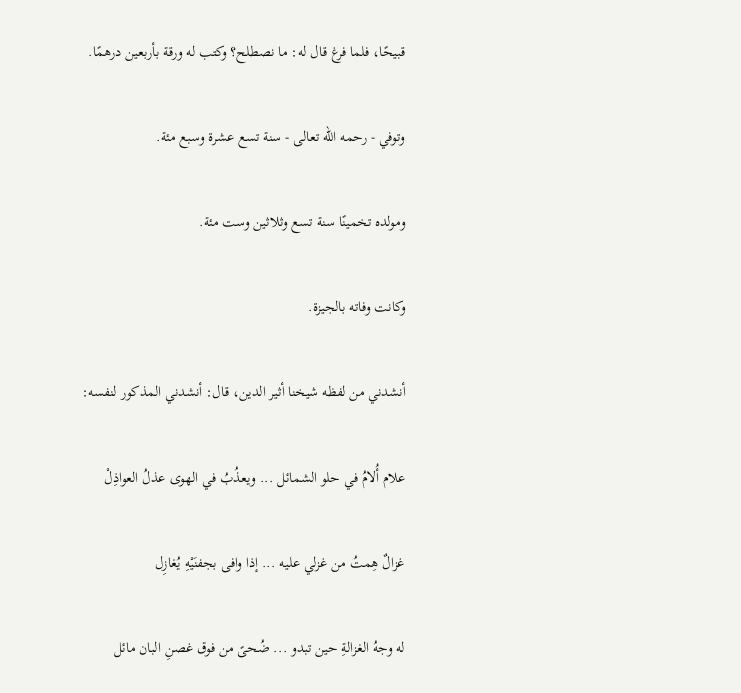قبيحًا، فلما فرغ قال له: ما نصطلح؟ وكتب له ورقة بأربعين درهمًا.

وتوفي - رحمه الله تعالى - سنة تسع عشرة وسبع مئة.

ومولده تخمينًا سنة تسع وثلاثين وست مئة.

وكانت وفاته بالجيزة.

أنشدني من لفظه شيخنا أثير الدين، قال: أنشدني المذكور لنفسه:

علام أُلامُ في حلو الشمائل ... ويعذُبُ في الهوى عذلُ العواذِلْ

غزالٌ هِمتُ من غزلي عليه ... إذا وافى بجفنَيْهِ يُغازِل

له وجهُ الغزالةِ حين تبدو ... ضُحىً من فوق غصنِ البان مائل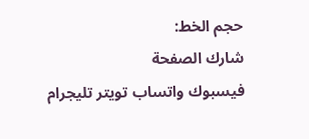حجم الخط:
شارك الصفحة
فيسبوك واتساب تويتر تليجرام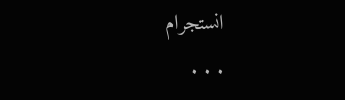انستجرام
. . .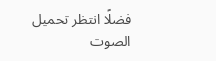فضلًا انتظر تحميل الصوت